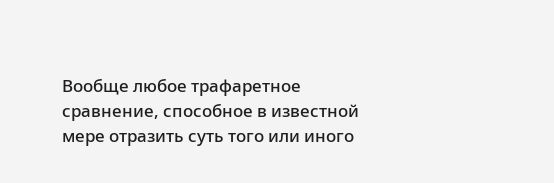Вообще любое трафаретное сравнение, способное в известной мере отразить суть того или иного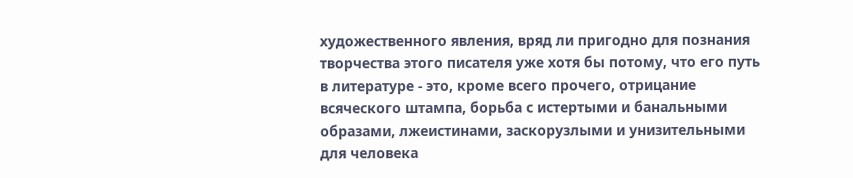художественного явления, вряд ли пригодно для познания творчества этого писателя уже хотя бы потому, что его путь в литературе - это, кроме всего прочего, отрицание всяческого штампа, борьба с истертыми и банальными образами, лжеистинами, заскорузлыми и унизительными для человека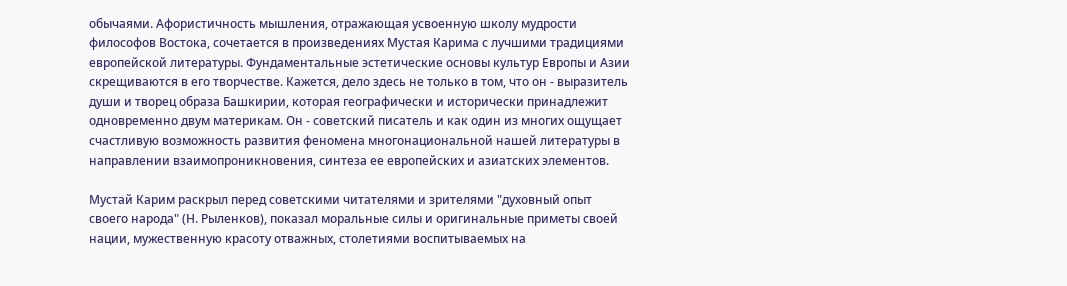обычаями. Афористичность мышления, отражающая усвоенную школу мудрости философов Востока, сочетается в произведениях Мустая Карима с лучшими традициями европейской литературы. Фундаментальные эстетические основы культур Европы и Азии скрещиваются в его творчестве. Кажется, дело здесь не только в том, что он - выразитель души и творец образа Башкирии, которая географически и исторически принадлежит одновременно двум материкам. Он - советский писатель и как один из многих ощущает счастливую возможность развития феномена многонациональной нашей литературы в направлении взаимопроникновения, синтеза ее европейских и азиатских элементов.

Мустай Карим раскрыл перед советскими читателями и зрителями "духовный опыт своего народа" (Н. Рыленков), показал моральные силы и оригинальные приметы своей нации, мужественную красоту отважных, столетиями воспитываемых на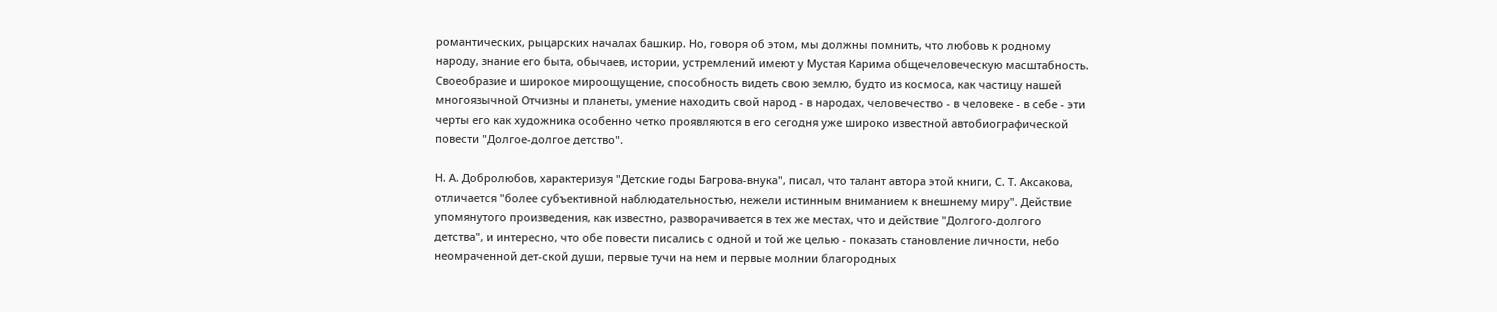романтических, рыцарских началах башкир. Но, говоря об этом, мы должны помнить, что любовь к родному народу, знание его быта, обычаев, истории, устремлений имеют у Мустая Карима общечеловеческую масштабность. Своеобразие и широкое мироощущение, способность видеть свою землю, будто из космоса, как частицу нашей многоязычной Отчизны и планеты, умение находить свой народ - в народах, человечество - в человеке - в себе - эти черты его как художника особенно четко проявляются в его сегодня уже широко известной автобиографической повести "Долгое-долгое детство".

Н. А. Добролюбов, характеризуя "Детские годы Багрова-внука", писал, что талант автора этой книги, С. Т. Аксакова, отличается "более субъективной наблюдательностью, нежели истинным вниманием к внешнему миру". Действие упомянутого произведения, как известно, разворачивается в тех же местах, что и действие "Долгого-долгого детства", и интересно, что обе повести писались с одной и той же целью - показать становление личности, небо неомраченной дет-ской души, первые тучи на нем и первые молнии благородных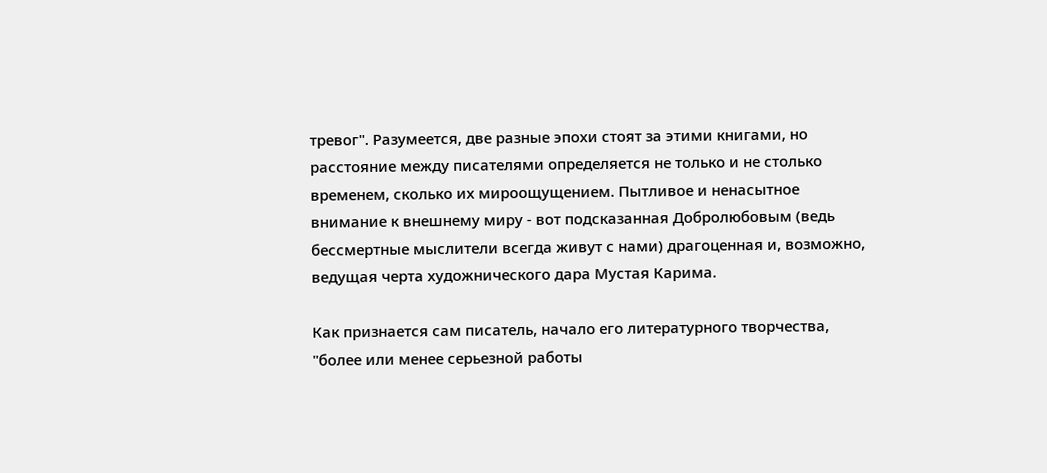тревог". Разумеется, две разные эпохи стоят за этими книгами, но расстояние между писателями определяется не только и не столько временем, сколько их мироощущением. Пытливое и ненасытное внимание к внешнему миру - вот подсказанная Добролюбовым (ведь бессмертные мыслители всегда живут с нами) драгоценная и, возможно, ведущая черта художнического дара Мустая Карима.

Как признается сам писатель, начало его литературного творчества, "более или менее серьезной работы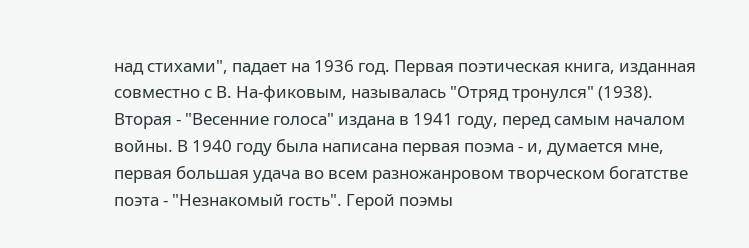над стихами", падает на 1936 год. Первая поэтическая книга, изданная совместно с В. На-фиковым, называлась "Отряд тронулся" (1938). Вторая - "Весенние голоса" издана в 1941 году, перед самым началом войны. В 1940 году была написана первая поэма - и, думается мне, первая большая удача во всем разножанровом творческом богатстве поэта - "Незнакомый гость". Герой поэмы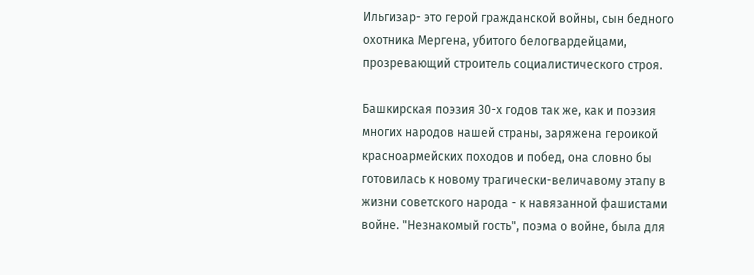Ильгизар- это герой гражданской войны, сын бедного охотника Мергена, убитого белогвардейцами, прозревающий строитель социалистического строя.

Башкирская поэзия 30-х годов так же, как и поэзия многих народов нашей страны, заряжена героикой красноармейских походов и побед, она словно бы готовилась к новому трагически-величавому этапу в жизни советского народа - к навязанной фашистами войне. "Незнакомый гость", поэма о войне, была для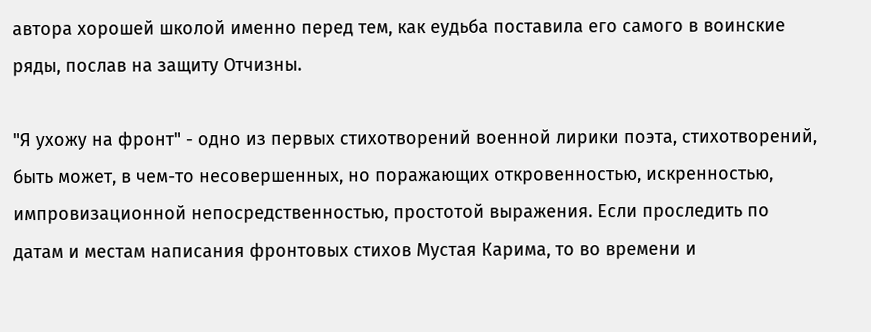автора хорошей школой именно перед тем, как еудьба поставила его самого в воинские ряды, послав на защиту Отчизны.

"Я ухожу на фронт" - одно из первых стихотворений военной лирики поэта, стихотворений, быть может, в чем-то несовершенных, но поражающих откровенностью, искренностью, импровизационной непосредственностью, простотой выражения. Если проследить по датам и местам написания фронтовых стихов Мустая Карима, то во времени и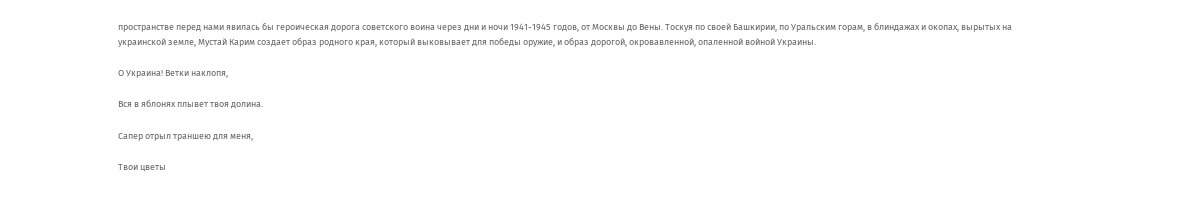пространстве перед нами явилась бы героическая дорога советского воина через дни и ночи 1941-1945 годов, от Москвы до Вены. Тоскуя по своей Башкирии, по Уральским горам, в блиндажах и окопах, вырытых на украинской земле, Мустай Карим создает образ родного края, который выковывает для победы оружие, и образ дорогой, окровавленной, опаленной войной Украины.

О Украина! Ветки наклопя,

Вся в яблонях плывет твоя долина.

Сапер отрыл траншею для меня,

Твои цветы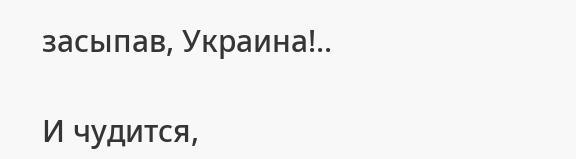засыпав, Украина!..

И чудится,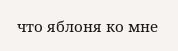что яблоня ко мне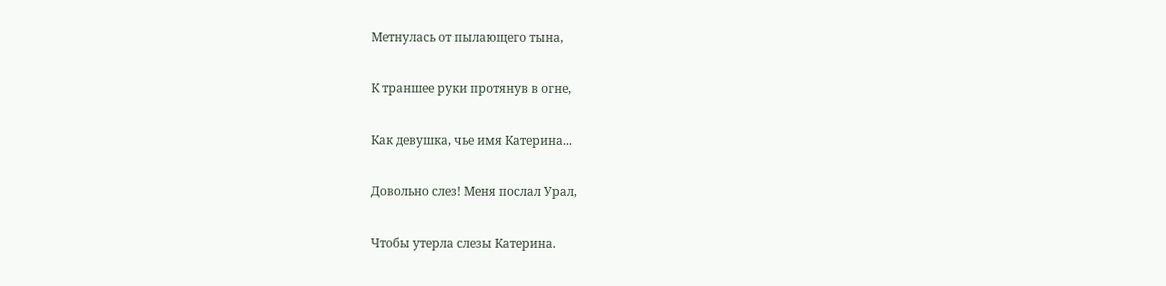Метнулась от пылающего тына,

К траншее руки протянув в огне,

Как девушка, чье имя Катерина...

Довольно слез! Меня послал Урал,

Чтобы утерла слезы Катерина.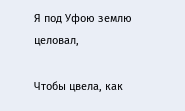Я под Уфою землю целовал,

Чтобы цвела, как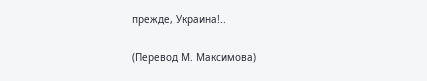прежде, Украина!..

(Перевод М. Максимова)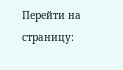Перейти на страницу: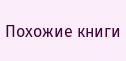Похожие книги